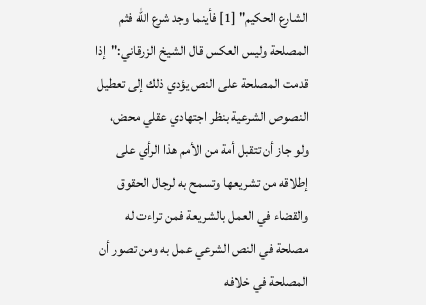الشارع الحكيم" [1] فأينما وجد شرع الله فثم المصلحة وليس العكس قال الشيخ الزرقاني:"إذا قدمت المصلحة على النص يؤدي ذلك إلى تعطيل النصوص الشرعية بنظر اجتهادي عقلي محض، ولو جاز أن تتقبل أمة من الأمم هذا الرأي على إطلاقه من تشريعها وتسمح به لرجال الحقوق والقضاء في العمل بالشريعة فمن تراءت له مصلحة في النص الشرعي عمل به ومن تصور أن المصلحة في خلافه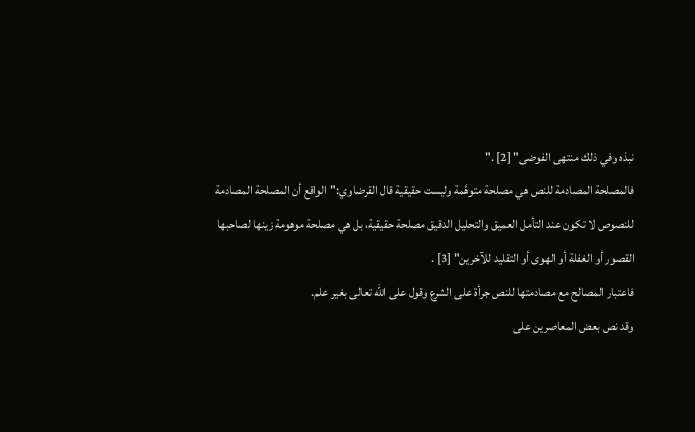نبذه وفي ذلك منتهى الفوضى" [2] ."
فالمصلحة المصادمة للنص هي مصلحة متوهَّمة وليست حقيقية قال القرضاوي:"الواقع أن المصلحة المصادمة للنصوص لا تكون عند التأمل العميق والتحليل الدقيق مصلحة حقيقية، بل هي مصلحة موهومة زينها لصاحبها القصور أو الغفلة أو الهوى أو التقليد للآخرين" [3] .
فاعتبار المصالح مع مصادمتها للنص جرأة على الشرع وقول على الله تعالى بغير علم.
وقد نص بعض المعاصرين على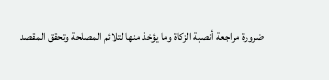ضرورة مراجعة أنصبة الزكاة وما يؤخذ منها لتلائم المصلحة وتحقق المقصد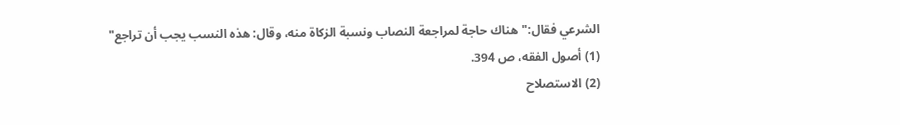الشرعي فقال:"هناك حاجة لمراجعة النصاب ونسبة الزكاة منه، وقال: هذه النسب يجب أن تراجع"
(1) أصول الفقه، ص 394.
(2) الاستصلاح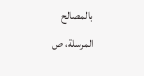بالمصالح المرسلة، ص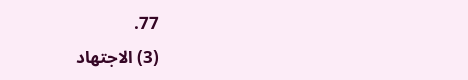77.
(3) الاجتهاد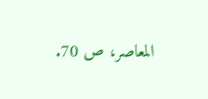المعاصر، ص 70.